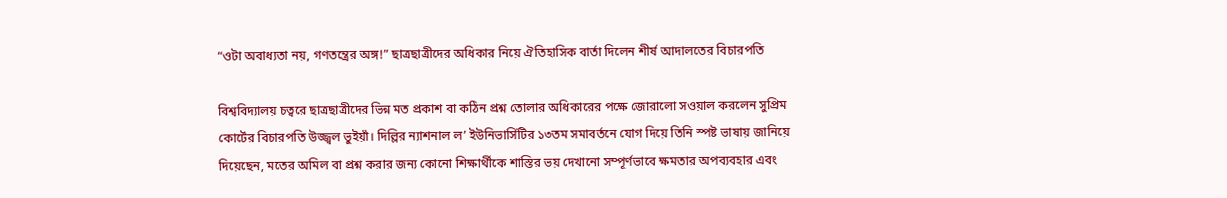“ওটা অবাধ্যতা নয়, গণতন্ত্রের অঙ্গ!” ছাত্রছাত্রীদের অধিকার নিয়ে ঐতিহাসিক বার্তা দিলেন শীর্ষ আদালতের বিচারপতি

বিশ্ববিদ্যালয় চত্বরে ছাত্রছাত্রীদের ভিন্ন মত প্রকাশ বা কঠিন প্রশ্ন তোলার অধিকারের পক্ষে জোরালো সওয়াল করলেন সুপ্রিম কোর্টের বিচারপতি উজ্জ্বল ভুইয়াঁ। দিল্লির ন্যাশনাল ল’ ইউনিভার্সিটির ১৩তম সমাবর্তনে যোগ দিয়ে তিনি স্পষ্ট ভাষায় জানিয়ে দিয়েছেন, মতের অমিল বা প্রশ্ন করার জন্য কোনো শিক্ষার্থীকে শাস্তির ভয় দেখানো সম্পূর্ণভাবে ক্ষমতার অপব্যবহার এবং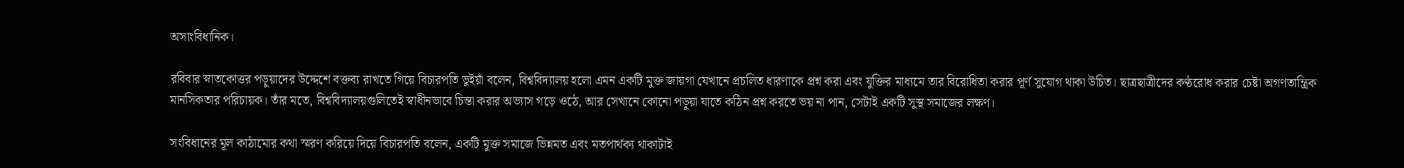অসাংবিধানিক।

রবিবার স্নাতকোত্তর পড়ুয়াদের উদ্দেশে বক্তব্য রাখতে গিয়ে বিচারপতি ভুইয়াঁ বলেন, বিশ্ববিদ্যালয় হলো এমন একটি মুক্ত জায়গা যেখানে প্রচলিত ধারণাকে প্রশ্ন করা এবং যুক্তির মাধ্যমে তার বিরোধিতা করার পূর্ণ সুযোগ থাকা উচিত। ছাত্রছাত্রীদের কণ্ঠরোধ করার চেষ্টা অগণতান্ত্রিক মানসিকতার পরিচায়ক। তাঁর মতে, বিশ্ববিদ্যালয়গুলিতেই স্বাধীনভাবে চিন্তা করার অভ্যাস গড়ে ওঠে, আর সেখানে কোনো পড়ুয়া যাতে কঠিন প্রশ্ন করতে ভয় না পান, সেটাই একটি সুস্থ সমাজের লক্ষণ।

সংবিধানের মূল কাঠামোর কথা স্মরণ করিয়ে দিয়ে বিচারপতি বলেন, একটি মুক্ত সমাজে ভিন্নমত এবং মতপার্থক্য থাকাটাই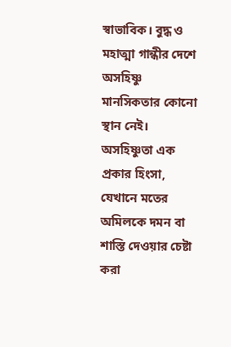স্বাভাবিক। বুদ্ধ ও মহাত্মা গান্ধীর দেশে অসহিষ্ণু মানসিকতার কোনো স্থান নেই। অসহিষ্ণুতা এক প্রকার হিংসা, যেখানে মতের অমিলকে দমন বা শাস্তি দেওয়ার চেষ্টা করা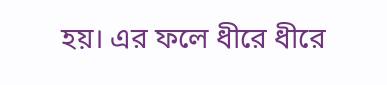হয়। এর ফলে ধীরে ধীরে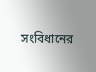সংবিধানের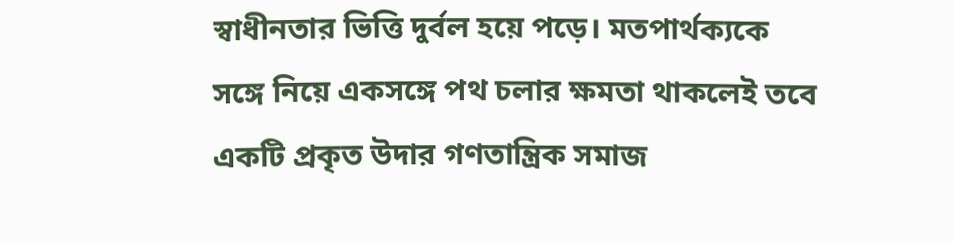স্বাধীনতার ভিত্তি দুর্বল হয়ে পড়ে। মতপার্থক্যকে সঙ্গে নিয়ে একসঙ্গে পথ চলার ক্ষমতা থাকলেই তবে একটি প্রকৃত উদার গণতান্ত্রিক সমাজ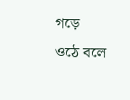গড়ে ওঠে বলে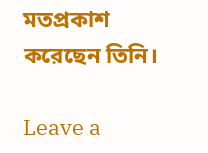মতপ্রকাশ করেছেন তিনি।

Leave a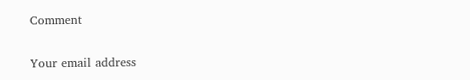Comment

Your email address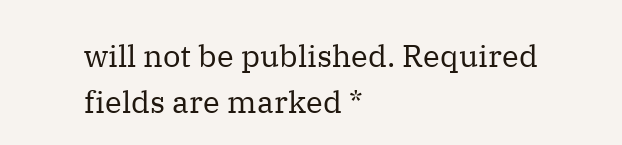will not be published. Required fields are marked *